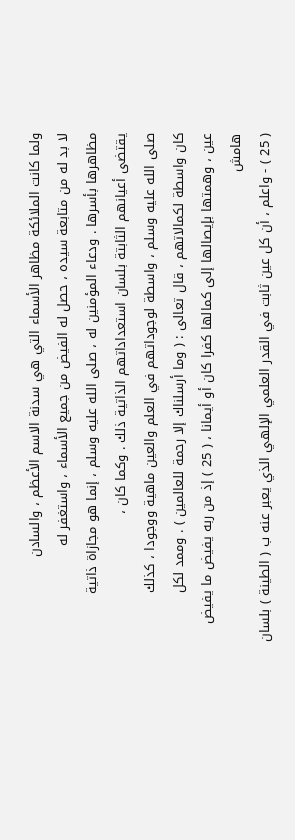ولما كانت الملائكة مظاهر الأسماء التي هي سدنة الاسم الأعظم ، والسادن
لا بد له من متابعة سيده ، حصل له الفيض من جميع الأسماء ، واستغفر له
مظاهرها بأسرها . ودعاء المؤمنين له ، صلى الله عليه وسلم ، إنما هو مجازاة ذاتية
يقتضى أعيانهم الثابتة بلسان استعداداتهم الذاتية ذلك . وكما كان ،
صلى الله عليه وسلم ، واسطة لوجوداتهم في العلم والعين ماهية ووجودا ، كذلك
كان واسطة لكمالاتهم ، قال تعالى : ( وما أرسلناك إلا رحمة للعالمين ) . وممد لكل
عين ، وهمتها بإيصالها إلى كمالها كفرا كان أو أيمانا ، ( 25 ) إذ من ربه يفيض ما يفيض
هامش
( 25 ) - واعلم ، أن كل عين ثابت في القدر العلمي الإلهي الذي يعبر عنه ب ( الطينة ) بلسان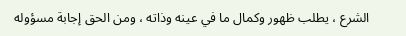الشرع ، يطلب ظهور وكمال ما في عينه وذاته ، ومن الحق إجابة مسؤوله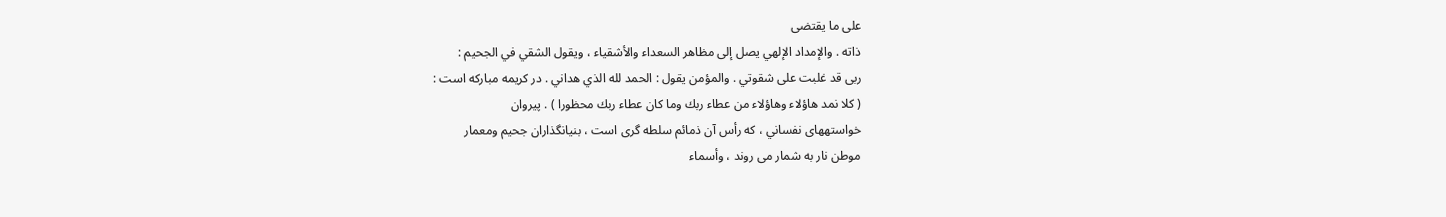على ما يقتضى
ذاته . والإمداد الإلهي يصل إلى مظاهر السعداء والأشقياء ، ويقول الشقي في الجحيم :
ربى قد غلبت على شقوتي . والمؤمن يقول : الحمد لله الذي هداني . در كريمه مباركه است :
( كلا نمد هاؤلاء وهاؤلاء من عطاء ربك وما كان عطاء ربك محظورا ) . پيروان
خواستههاى نفساني ، كه رأس آن ذمائم سلطه گرى است ، بنيانگذاران جحيم ومعمار
موطن نار به شمار مى روند ، وأسماء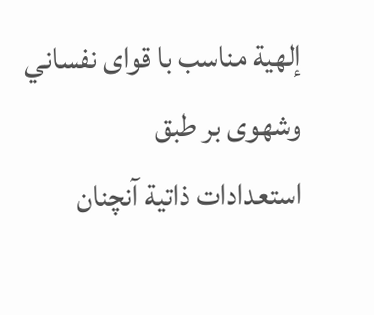إلهية مناسب با قواى نفساني وشهوى بر طبق
استعدادات ذاتية آنچنان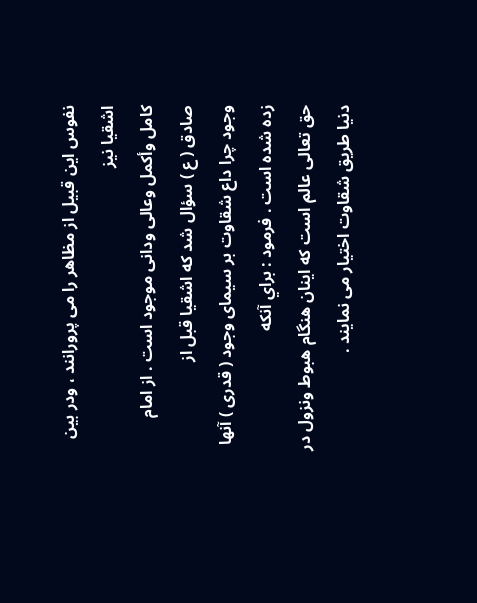نفوس اين قبيل از مظاهر را مى پرورانند ، ودر بين اشقيا نيز
كامل وأكمل وعالى ودانى موجود است . از امام صادق ( ع ) سؤال شد كه اشقيا قبل از
وجود چرا داع شقاوت بر سيماى وجود ( قدرى ) آنها زده شده است . فرمود : براي آنكه
حق تعالى عالم است كه اينان هنگام هبوط ونزول در دنيا طريق شقاوت اختيار مى نمايند .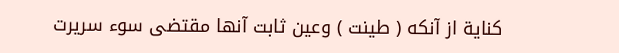كناية از آنكه ( طينت ) وعين ثابت آنها مقتضى سوء سريرت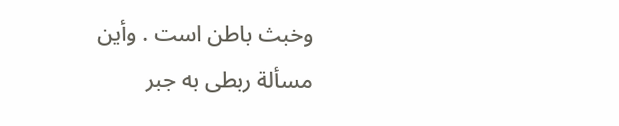وخبث باطن است . وأين
مسألة ربطى به جبر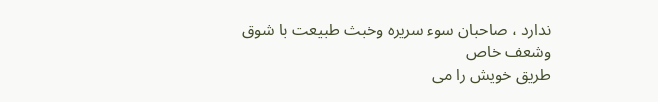ندارد ، صاحبان سوء سريره وخبث طبيعت با شوق وشعف خاص
طريق خويش را مى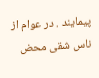پيمايند . در عوام از ناس شقى محض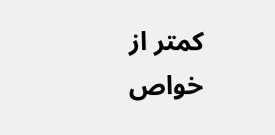كمتر از خواص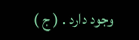وجود دارد . ( ج )